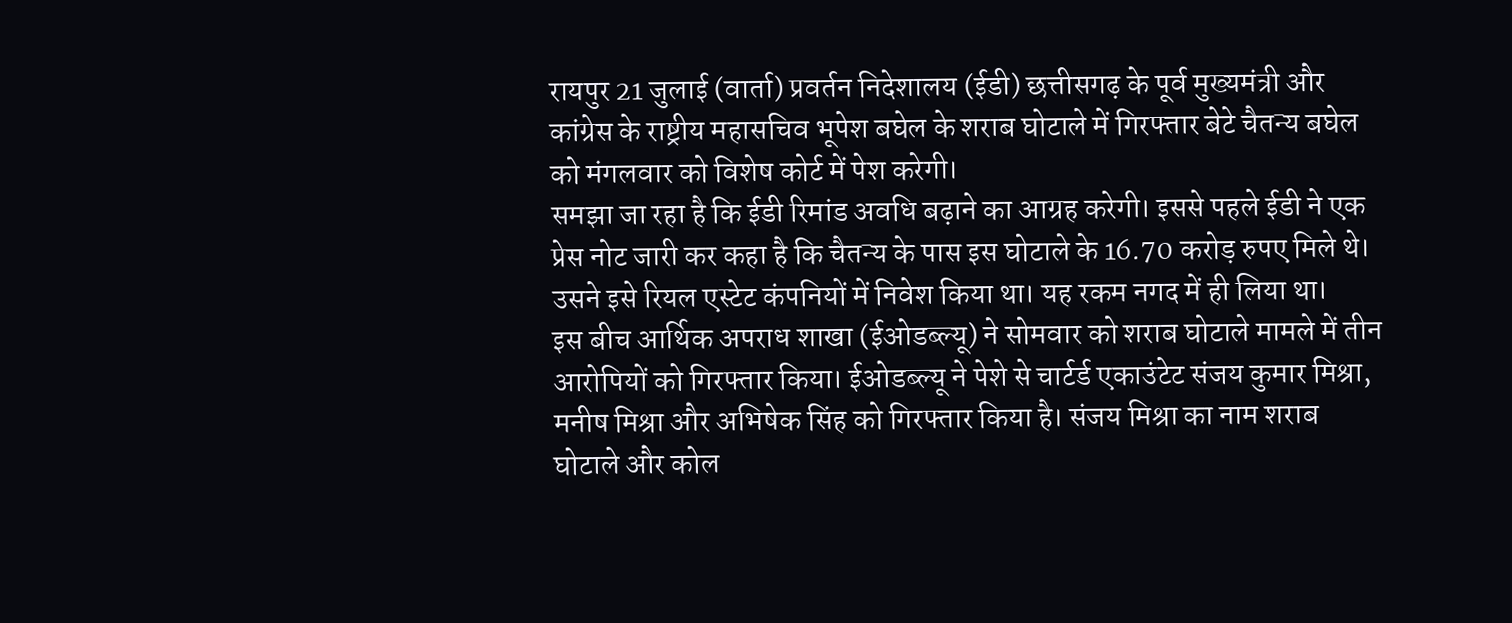रायपुर 21 जुलाई (वार्ता) प्रवर्तन निदेशालय (ईडी) छत्तीसगढ़ के पूर्व मुख्यमंत्री और कांग्रेस के राष्ट्रीय महासचिव भूपेश बघेल के शराब घोटाले में गिरफ्तार बेटे चैतन्य बघेल को मंगलवार को विशेष कोर्ट में पेश करेगी।
समझा जा रहा है कि ईडी रिमांड अवधि बढ़ाने का आग्रह करेगी। इससे पहले ईडी ने एक प्रेस नोट जारी कर कहा है कि चैतन्य के पास इस घोटाले के 16.70 करोड़ रुपए मिले थे। उसने इसे रियल एस्टेट कंपनियों में निवेश किया था। यह रकम नगद में ही लिया था।
इस बीच आर्थिक अपराध शाखा (ईओडब्ल्यू) ने सोमवार को शराब घोटाले मामले में तीन आरोपियों को गिरफ्तार किया। ईओडब्ल्यू ने पेशे से चार्टर्ड एकाउंटेट संजय कुमार मिश्रा, मनीष मिश्रा और अभिषेक सिंह को गिरफ्तार किया है। संजय मिश्रा का नाम शराब घोटाले और कोल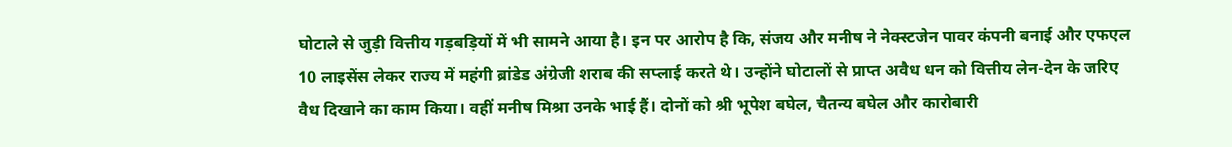घोटाले से जुड़ी वित्तीय गड़बड़ियों में भी सामने आया है। इन पर आरोप है कि, संजय और मनीष ने नेक्स्टजेन पावर कंपनी बनाई और एफएल 10 लाइसेंस लेकर राज्य में महंगी ब्रांडेड अंग्रेजी शराब की सप्लाई करते थे। उन्होंने घोटालों से प्राप्त अवैध धन को वित्तीय लेन-देन के जरिए वैध दिखाने का काम किया। वहीं मनीष मिश्रा उनके भाई हैं। दोनों को श्री भूपेश बघेल, चैतन्य बघेल और कारोबारी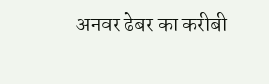अनवर ढेबर का करीबी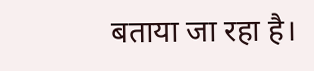बताया जा रहा है।